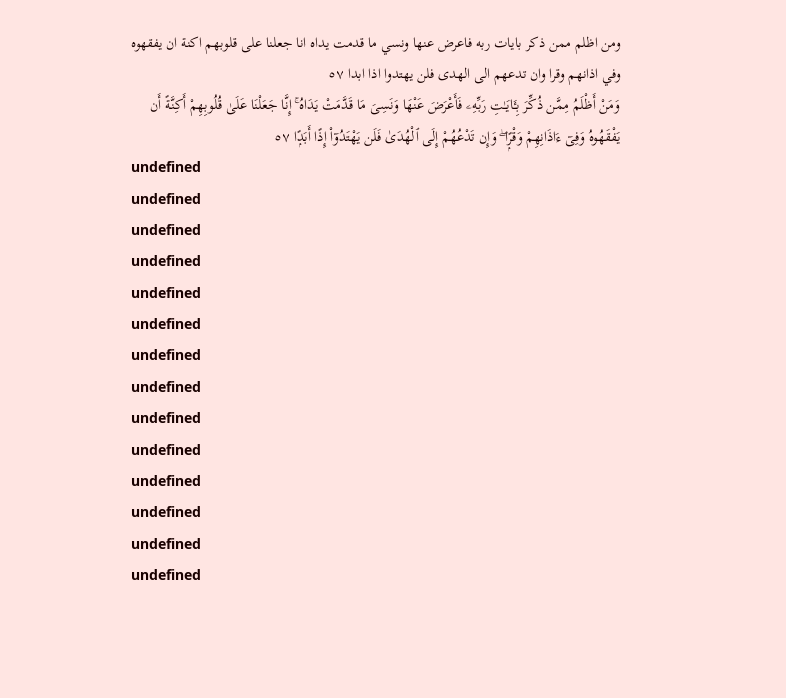ومن اظلم ممن ذكر بايات ربه فاعرض عنها ونسي ما قدمت يداه انا جعلنا على قلوبهم اكنة ان يفقهوه وفي اذانهم وقرا وان تدعهم الى الهدى فلن يهتدوا اذا ابدا ٥٧
وَمَنْ أَظْلَمُ مِمَّن ذُكِّرَ بِـَٔايَـٰتِ رَبِّهِۦ فَأَعْرَضَ عَنْهَا وَنَسِىَ مَا قَدَّمَتْ يَدَاهُ ۚ إِنَّا جَعَلْنَا عَلَىٰ قُلُوبِهِمْ أَكِنَّةً أَن يَفْقَهُوهُ وَفِىٓ ءَاذَانِهِمْ وَقْرًۭا ۖ وَإِن تَدْعُهُمْ إِلَى ٱلْهُدَىٰ فَلَن يَهْتَدُوٓا۟ إِذًا أَبَدًۭا ٥٧
undefined
undefined
undefined
undefined
undefined
undefined
undefined
undefined
undefined
undefined
undefined
undefined
undefined
undefined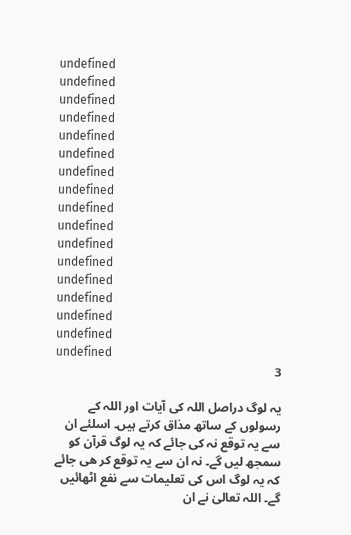undefined
undefined
undefined
undefined
undefined
undefined
undefined
undefined
undefined
undefined
undefined
undefined
undefined
undefined
undefined
undefined
undefined
3

یہ لوگ دراصل اللہ کی آیات اور اللہ کے رسولوں کے ساتھ مذاق کرتے ہیں۔ اسلئے ان سے یہ توقع نہ کی جائے کہ یہ لوگ قرآن کو سمجھ لیں گے۔ نہ ان سے یہ توقع کر ھی جائے کہ یہ لوگ اس کی تعلیمات سے نفع اٹھائیں گے۔ اللہ تعالیٰ نے ان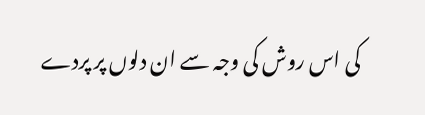کی اس روش کی وجہ سے ان دلوں پر پردے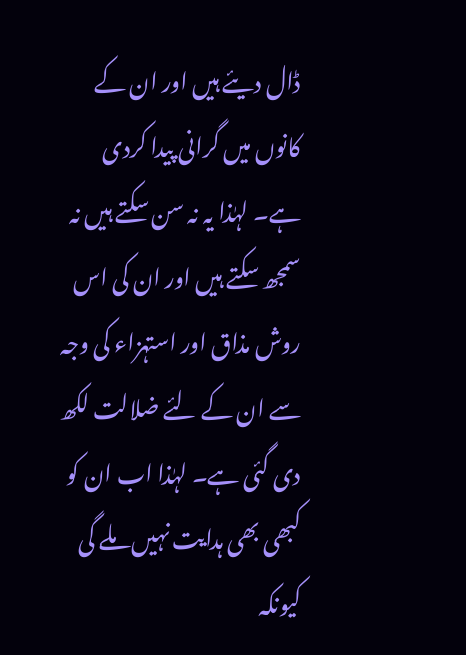ڈال دیئے ہیں اور ان کے کانوں میں گرانی پیدا کردی ہے۔ لہٰذا یہ نہ سن سکتے ہیں نہ سمجھ سکتے ہیں اور ان کی اس روش مذاق اور استہزاء کی وجہ سے ان کے لئے ضلالت لکھ دی گئی ہے۔ لہٰذا اب ان کو کبھی بھی ہدایت نہیں ملے گی کیونکہ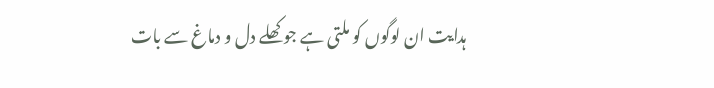ہدایت ان لوگوں کو ملتی ہے جو کھلے دل و دماغ سے بات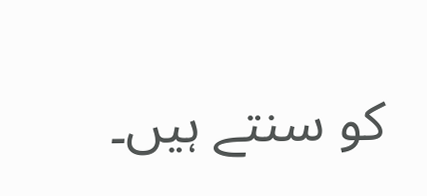کو سنتے ہیں۔